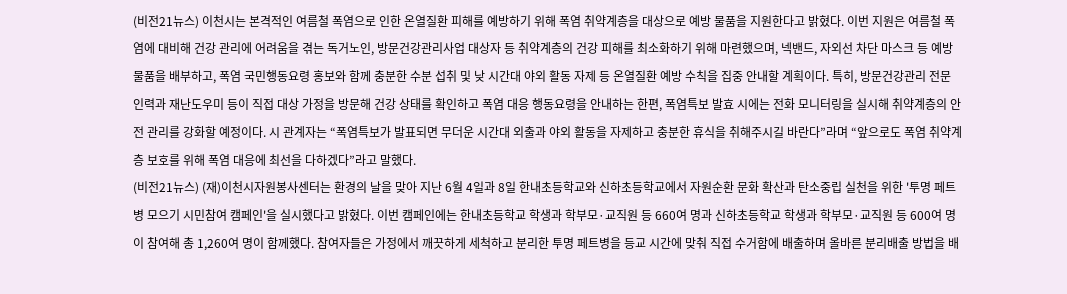(비전21뉴스) 이천시는 본격적인 여름철 폭염으로 인한 온열질환 피해를 예방하기 위해 폭염 취약계층을 대상으로 예방 물품을 지원한다고 밝혔다. 이번 지원은 여름철 폭염에 대비해 건강 관리에 어려움을 겪는 독거노인, 방문건강관리사업 대상자 등 취약계층의 건강 피해를 최소화하기 위해 마련했으며, 넥밴드, 자외선 차단 마스크 등 예방 물품을 배부하고, 폭염 국민행동요령 홍보와 함께 충분한 수분 섭취 및 낮 시간대 야외 활동 자제 등 온열질환 예방 수칙을 집중 안내할 계획이다. 특히, 방문건강관리 전문 인력과 재난도우미 등이 직접 대상 가정을 방문해 건강 상태를 확인하고 폭염 대응 행동요령을 안내하는 한편, 폭염특보 발효 시에는 전화 모니터링을 실시해 취약계층의 안전 관리를 강화할 예정이다. 시 관계자는 “폭염특보가 발표되면 무더운 시간대 외출과 야외 활동을 자제하고 충분한 휴식을 취해주시길 바란다”라며 “앞으로도 폭염 취약계층 보호를 위해 폭염 대응에 최선을 다하겠다”라고 말했다.
(비전21뉴스) (재)이천시자원봉사센터는 환경의 날을 맞아 지난 6월 4일과 8일 한내초등학교와 신하초등학교에서 자원순환 문화 확산과 탄소중립 실천을 위한 '투명 페트병 모으기 시민참여 캠페인'을 실시했다고 밝혔다. 이번 캠페인에는 한내초등학교 학생과 학부모·교직원 등 660여 명과 신하초등학교 학생과 학부모·교직원 등 600여 명이 참여해 총 1,260여 명이 함께했다. 참여자들은 가정에서 깨끗하게 세척하고 분리한 투명 페트병을 등교 시간에 맞춰 직접 수거함에 배출하며 올바른 분리배출 방법을 배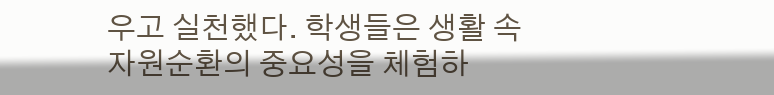우고 실천했다. 학생들은 생활 속 자원순환의 중요성을 체험하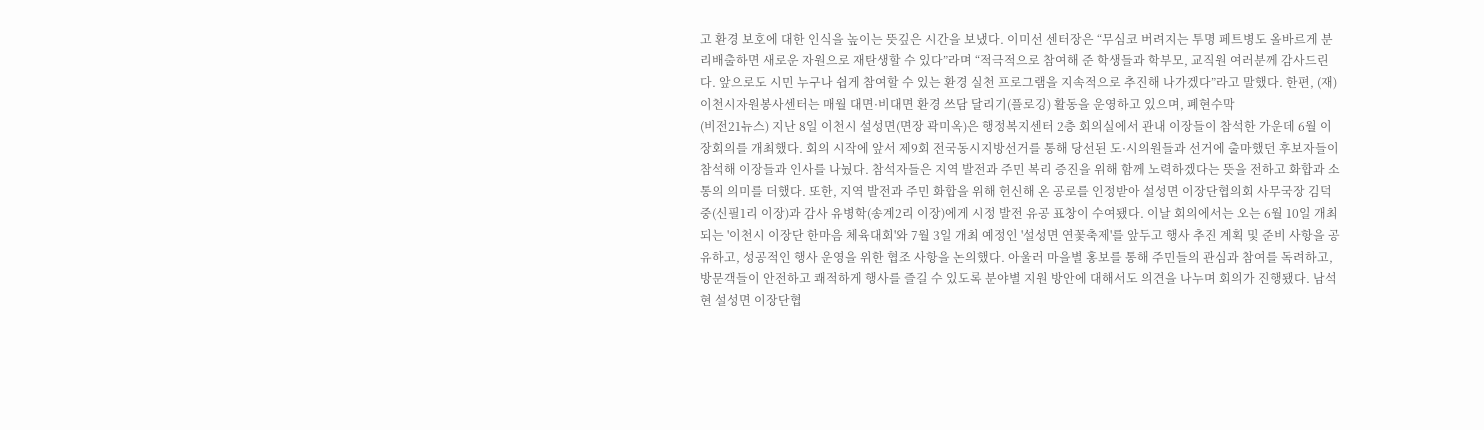고 환경 보호에 대한 인식을 높이는 뜻깊은 시간을 보냈다. 이미선 센터장은 “무심코 버려지는 투명 페트병도 올바르게 분리배출하면 새로운 자원으로 재탄생할 수 있다”라며 “적극적으로 참여해 준 학생들과 학부모, 교직원 여러분께 감사드린다. 앞으로도 시민 누구나 쉽게 참여할 수 있는 환경 실천 프로그램을 지속적으로 추진해 나가겠다”라고 말했다. 한편, (재)이천시자원봉사센터는 매월 대면·비대면 환경 쓰담 달리기(플로깅) 활동을 운영하고 있으며, 폐현수막
(비전21뉴스) 지난 8일 이천시 설성면(면장 곽미옥)은 행정복지센터 2층 회의실에서 관내 이장들이 참석한 가운데 6월 이장회의를 개최했다. 회의 시작에 앞서 제9회 전국동시지방선거를 통해 당선된 도·시의원들과 선거에 출마했던 후보자들이 참석해 이장들과 인사를 나눴다. 참석자들은 지역 발전과 주민 복리 증진을 위해 함께 노력하겠다는 뜻을 전하고 화합과 소통의 의미를 더했다. 또한, 지역 발전과 주민 화합을 위해 헌신해 온 공로를 인정받아 설성면 이장단협의회 사무국장 김덕중(신필1리 이장)과 감사 유병학(송계2리 이장)에게 시정 발전 유공 표창이 수여됐다. 이날 회의에서는 오는 6월 10일 개최되는 '이천시 이장단 한마음 체육대회'와 7월 3일 개최 예정인 '설성면 연꽃축제'를 앞두고 행사 추진 계획 및 준비 사항을 공유하고, 성공적인 행사 운영을 위한 협조 사항을 논의했다. 아울러 마을별 홍보를 통해 주민들의 관심과 참여를 독려하고, 방문객들이 안전하고 쾌적하게 행사를 즐길 수 있도록 분야별 지원 방안에 대해서도 의견을 나누며 회의가 진행됐다. 남석현 설성면 이장단협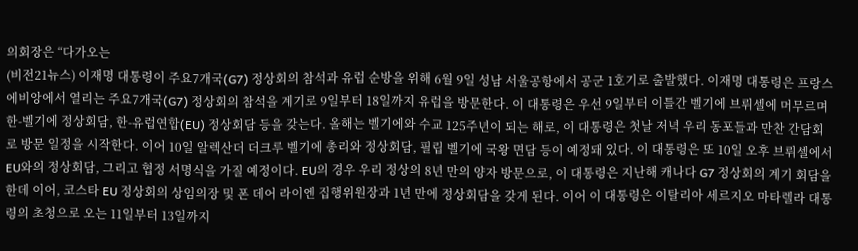의회장은 “다가오는
(비전21뉴스) 이재명 대통령이 주요7개국(G7) 정상회의 참석과 유럽 순방을 위해 6월 9일 성남 서울공항에서 공군 1호기로 출발했다. 이재명 대통령은 프랑스 에비앙에서 열리는 주요7개국(G7) 정상회의 참석을 계기로 9일부터 18일까지 유럽을 방문한다. 이 대통령은 우선 9일부터 이틀간 벨기에 브뤼셀에 머무르며 한-벨기에 정상회담, 한-유럽연합(EU) 정상회담 등을 갖는다. 올해는 벨기에와 수교 125주년이 되는 해로, 이 대통령은 첫날 저녁 우리 동포들과 만찬 간담회로 방문 일정을 시작한다. 이어 10일 알렉산더 더크루 벨기에 총리와 정상회담, 필립 벨기에 국왕 면담 등이 예정돼 있다. 이 대통령은 또 10일 오후 브뤼셀에서 EU와의 정상회담, 그리고 협정 서명식을 가질 예정이다. EU의 경우 우리 정상의 8년 만의 양자 방문으로, 이 대통령은 지난해 캐나다 G7 정상회의 계기 회담을 한데 이어, 코스타 EU 정상회의 상임의장 및 폰 데어 라이엔 집행위원장과 1년 만에 정상회담을 갖게 된다. 이어 이 대통령은 이탈리아 세르지오 마타렐라 대통령의 초청으로 오는 11일부터 13일까지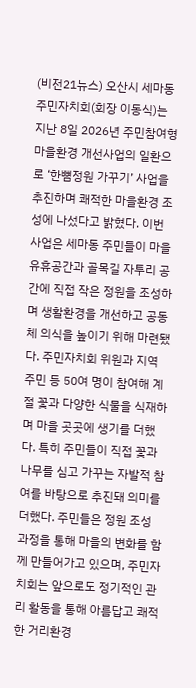(비전21뉴스) 오산시 세마동 주민자치회(회장 이동식)는 지난 8일 2026년 주민참여형 마을환경 개선사업의 일환으로 ‘한뼘정원 가꾸기’ 사업을 추진하며 쾌적한 마을환경 조성에 나섰다고 밝혔다. 이번 사업은 세마동 주민들이 마을 유휴공간과 골목길 자투리 공간에 직접 작은 정원을 조성하며 생활환경을 개선하고 공동체 의식을 높이기 위해 마련됐다. 주민자치회 위원과 지역 주민 등 50여 명이 참여해 계절 꽃과 다양한 식물을 식재하며 마을 곳곳에 생기를 더했다. 특히 주민들이 직접 꽃과 나무를 심고 가꾸는 자발적 참여를 바탕으로 추진돼 의미를 더했다. 주민들은 정원 조성 과정을 통해 마을의 변화를 함께 만들어가고 있으며, 주민자치회는 앞으로도 정기적인 관리 활동을 통해 아름답고 쾌적한 거리환경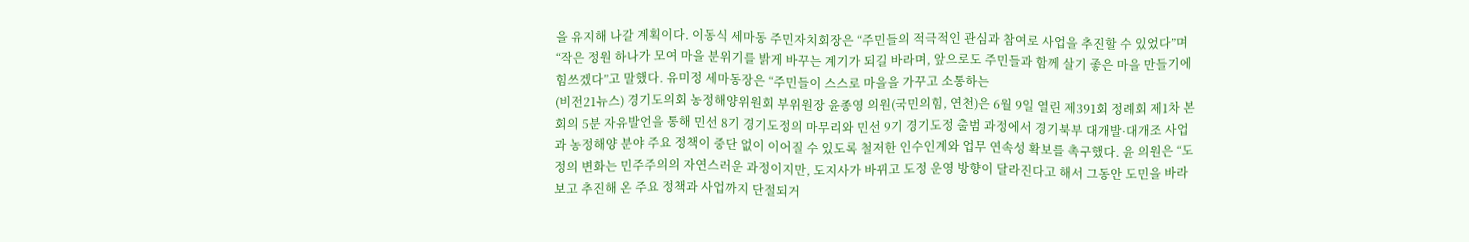을 유지해 나갈 계획이다. 이동식 세마동 주민자치회장은 “주민들의 적극적인 관심과 참여로 사업을 추진할 수 있었다”며 “작은 정원 하나가 모여 마을 분위기를 밝게 바꾸는 계기가 되길 바라며, 앞으로도 주민들과 함께 살기 좋은 마을 만들기에 힘쓰겠다”고 말했다. 유미정 세마동장은 “주민들이 스스로 마을을 가꾸고 소통하는
(비전21뉴스) 경기도의회 농정해양위원회 부위원장 윤종영 의원(국민의힘, 연천)은 6월 9일 열린 제391회 정례회 제1차 본회의 5분 자유발언을 통해 민선 8기 경기도정의 마무리와 민선 9기 경기도정 출범 과정에서 경기북부 대개발·대개조 사업과 농정해양 분야 주요 정책이 중단 없이 이어질 수 있도록 철저한 인수인계와 업무 연속성 확보를 촉구했다. 윤 의원은 “도정의 변화는 민주주의의 자연스러운 과정이지만, 도지사가 바뀌고 도정 운영 방향이 달라진다고 해서 그동안 도민을 바라보고 추진해 온 주요 정책과 사업까지 단절되거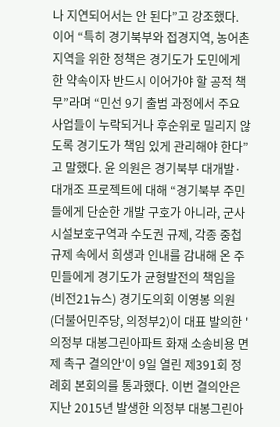나 지연되어서는 안 된다”고 강조했다. 이어 “특히 경기북부와 접경지역, 농어촌지역을 위한 정책은 경기도가 도민에게 한 약속이자 반드시 이어가야 할 공적 책무”라며 “민선 9기 출범 과정에서 주요 사업들이 누락되거나 후순위로 밀리지 않도록 경기도가 책임 있게 관리해야 한다”고 말했다. 윤 의원은 경기북부 대개발·대개조 프로젝트에 대해 “경기북부 주민들에게 단순한 개발 구호가 아니라, 군사시설보호구역과 수도권 규제, 각종 중첩규제 속에서 희생과 인내를 감내해 온 주민들에게 경기도가 균형발전의 책임을
(비전21뉴스) 경기도의회 이영봉 의원(더불어민주당, 의정부2)이 대표 발의한 '의정부 대봉그린아파트 화재 소송비용 면제 촉구 결의안'이 9일 열린 제391회 정례회 본회의를 통과했다. 이번 결의안은 지난 2015년 발생한 의정부 대봉그린아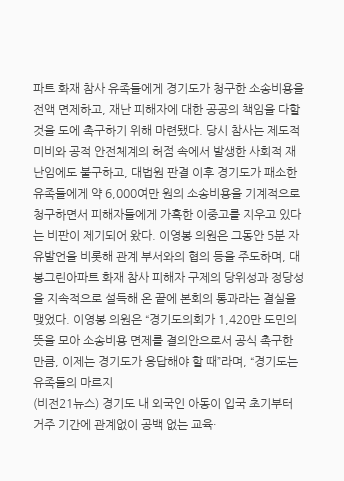파트 화재 참사 유족들에게 경기도가 청구한 소송비용을 전액 면제하고, 재난 피해자에 대한 공공의 책임을 다할 것을 도에 촉구하기 위해 마련됐다. 당시 참사는 제도적 미비와 공적 안전체계의 허점 속에서 발생한 사회적 재난임에도 불구하고, 대법원 판결 이후 경기도가 패소한 유족들에게 약 6,000여만 원의 소송비용을 기계적으로 청구하면서 피해자들에게 가혹한 이중고를 지우고 있다는 비판이 제기되어 왔다. 이영봉 의원은 그동안 5분 자유발언을 비롯해 관계 부서와의 협의 등을 주도하며, 대봉그린아파트 화재 참사 피해자 구제의 당위성과 정당성을 지속적으로 설득해 온 끝에 본회의 통과라는 결실을 맺었다. 이영봉 의원은 “경기도의회가 1,420만 도민의 뜻을 모아 소송비용 면제를 결의안으로서 공식 촉구한 만큼, 이제는 경기도가 응답해야 할 때”라며, “경기도는 유족들의 마르지
(비전21뉴스) 경기도 내 외국인 아동이 입국 초기부터 거주 기간에 관계없이 공백 없는 교육·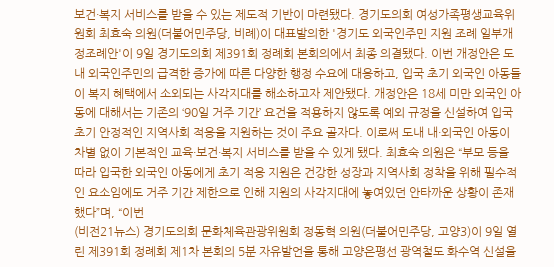보건·복지 서비스를 받을 수 있는 제도적 기반이 마련됐다. 경기도의회 여성가족평생교육위원회 최효숙 의원(더불어민주당, 비례)이 대표발의한 '경기도 외국인주민 지원 조례 일부개정조례안'이 9일 경기도의회 제391회 정례회 본회의에서 최종 의결됐다. 이번 개정안은 도내 외국인주민의 급격한 증가에 따른 다양한 행정 수요에 대응하고, 입국 초기 외국인 아동들이 복지 혜택에서 소외되는 사각지대를 해소하고자 제안됐다. 개정안은 18세 미만 외국인 아동에 대해서는 기존의 ‘90일 거주 기간’ 요건을 적용하지 않도록 예외 규정을 신설하여 입국 초기 안정적인 지역사회 적응을 지원하는 것이 주요 골자다. 이로써 도내 내·외국인 아동이 차별 없이 기본적인 교육·보건·복지 서비스를 받을 수 있게 됐다. 최효숙 의원은 “부모 등을 따라 입국한 외국인 아동에게 초기 적응 지원은 건강한 성장과 지역사회 정착을 위해 필수적인 요소임에도 거주 기간 제한으로 인해 지원의 사각지대에 놓여있던 안타까운 상황이 존재했다”며, “이번
(비전21뉴스) 경기도의회 문화체육관광위원회 정동혁 의원(더불어민주당, 고양3)이 9일 열린 제391회 정례회 제1차 본회의 5분 자유발언을 통해 고양은평선 광역철도 화수역 신설을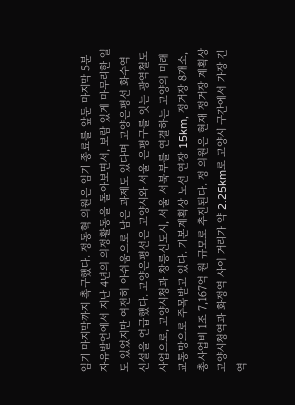임기 마지막까지 촉구했다. 정동혁 의원은 임기 종료를 앞둔 마지막 5분 자유발언에서 지난 4년의 의정활동을 돌아보면서, 보람 있게 마무리한 일도 있었지만 여전히 아쉬움으로 남은 과제도 있다며 고양은평선 화수역 신설을 언급했다. 고양은평선은 고양시와 서울 은평구를 잇는 광역철도 사업으로, 고양시청과 창릉신도시, 서울 서북부를 연결하는 고양의 미래 교통망으로 주목받고 있다. 기본계획상 노선 연장 15km, 정거장 8개소, 총사업비 1조 7,167억 원 규모로 추진된다. 정 의원은 현재 정거장 계획상 고양시청역과 화정역 사이 거리가 약 2.25km로 고양시 구간에서 가장 긴 역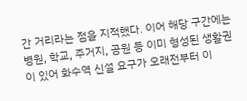간 거리라는 점을 지적했다. 이어 해당 구간에는 병원, 학교, 주거지, 공원 등 이미 형성된 생활권이 있어 화수역 신설 요구가 오래전부터 이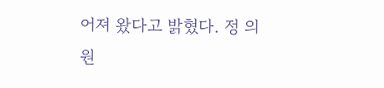어져 왔다고 밝혔다. 정 의원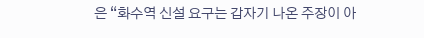은 “화수역 신설 요구는 갑자기 나온 주장이 아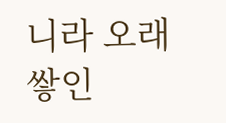니라 오래 쌓인